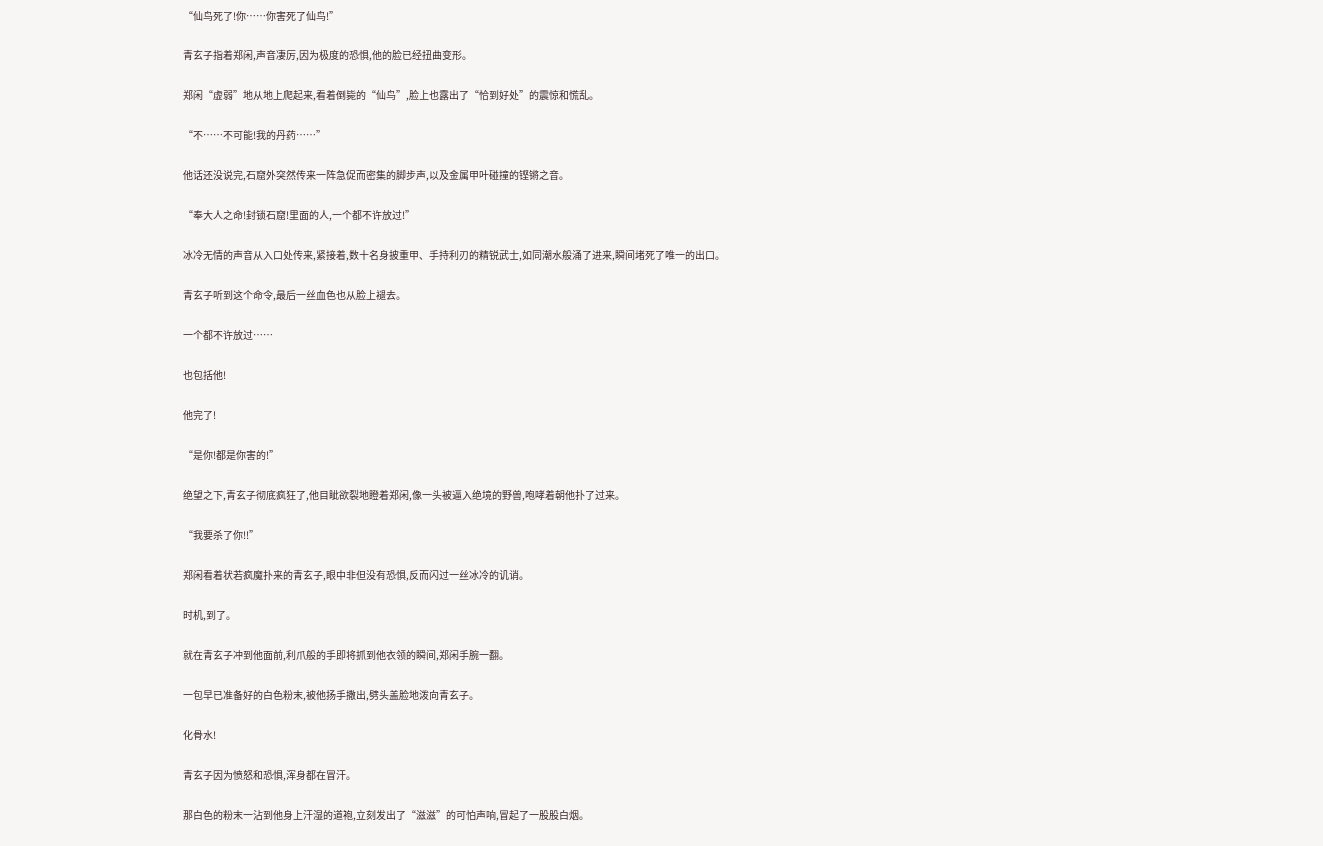“仙鸟死了!你……你害死了仙鸟!”

青玄子指着郑闲,声音凄厉,因为极度的恐惧,他的脸已经扭曲变形。

郑闲“虚弱”地从地上爬起来,看着倒毙的“仙鸟”,脸上也露出了“恰到好处”的震惊和慌乱。

“不……不可能!我的丹药……”

他话还没说完,石窟外突然传来一阵急促而密集的脚步声,以及金属甲叶碰撞的铿锵之音。

“奉大人之命!封锁石窟!里面的人,一个都不许放过!”

冰冷无情的声音从入口处传来,紧接着,数十名身披重甲、手持利刃的精锐武士,如同潮水般涌了进来,瞬间堵死了唯一的出口。

青玄子听到这个命令,最后一丝血色也从脸上褪去。

一个都不许放过……

也包括他!

他完了!

“是你!都是你害的!”

绝望之下,青玄子彻底疯狂了,他目眦欲裂地瞪着郑闲,像一头被逼入绝境的野兽,咆哮着朝他扑了过来。

“我要杀了你!!”

郑闲看着状若疯魔扑来的青玄子,眼中非但没有恐惧,反而闪过一丝冰冷的讥诮。

时机,到了。

就在青玄子冲到他面前,利爪般的手即将抓到他衣领的瞬间,郑闲手腕一翻。

一包早已准备好的白色粉末,被他扬手撒出,劈头盖脸地泼向青玄子。

化骨水!

青玄子因为愤怒和恐惧,浑身都在冒汗。

那白色的粉末一沾到他身上汗湿的道袍,立刻发出了“滋滋”的可怕声响,冒起了一股股白烟。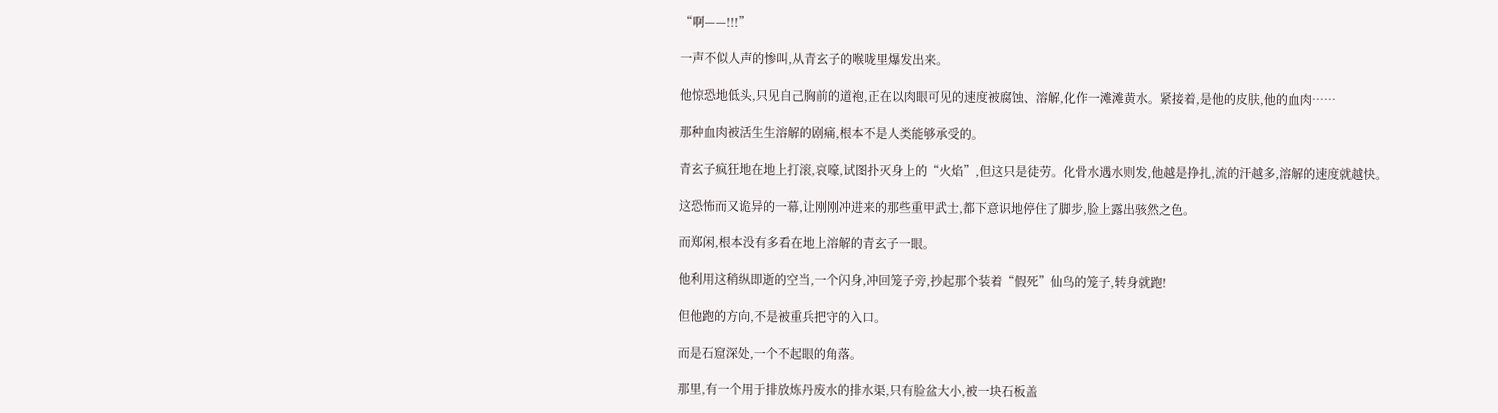“啊——!!!”

一声不似人声的惨叫,从青玄子的喉咙里爆发出来。

他惊恐地低头,只见自己胸前的道袍,正在以肉眼可见的速度被腐蚀、溶解,化作一滩滩黄水。紧接着,是他的皮肤,他的血肉……

那种血肉被活生生溶解的剧痛,根本不是人类能够承受的。

青玄子疯狂地在地上打滚,哀嚎,试图扑灭身上的“火焰”,但这只是徒劳。化骨水遇水则发,他越是挣扎,流的汗越多,溶解的速度就越快。

这恐怖而又诡异的一幕,让刚刚冲进来的那些重甲武士,都下意识地停住了脚步,脸上露出骇然之色。

而郑闲,根本没有多看在地上溶解的青玄子一眼。

他利用这稍纵即逝的空当,一个闪身,冲回笼子旁,抄起那个装着“假死”仙鸟的笼子,转身就跑!

但他跑的方向,不是被重兵把守的入口。

而是石窟深处,一个不起眼的角落。

那里,有一个用于排放炼丹废水的排水渠,只有脸盆大小,被一块石板盖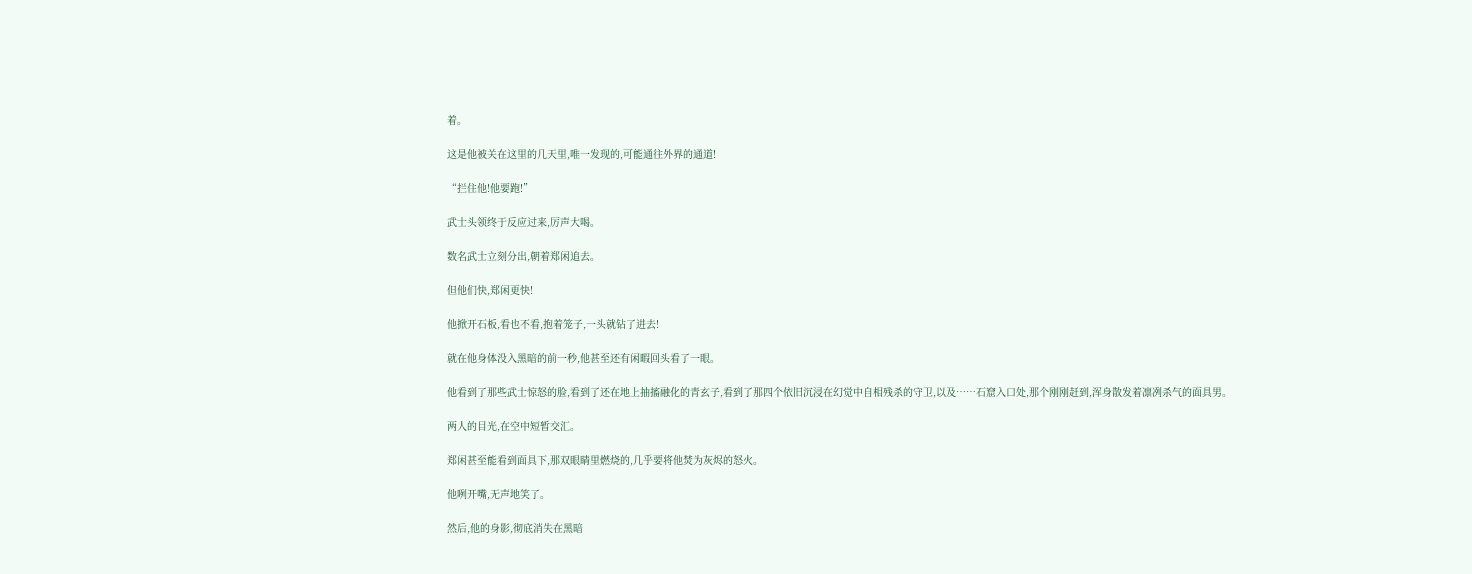着。

这是他被关在这里的几天里,唯一发现的,可能通往外界的通道!

“拦住他!他要跑!”

武士头领终于反应过来,厉声大喝。

数名武士立刻分出,朝着郑闲追去。

但他们快,郑闲更快!

他掀开石板,看也不看,抱着笼子,一头就钻了进去!

就在他身体没入黑暗的前一秒,他甚至还有闲暇回头看了一眼。

他看到了那些武士惊怒的脸,看到了还在地上抽搐融化的青玄子,看到了那四个依旧沉浸在幻觉中自相残杀的守卫,以及……石窟入口处,那个刚刚赶到,浑身散发着凛冽杀气的面具男。

两人的目光,在空中短暂交汇。

郑闲甚至能看到面具下,那双眼睛里燃烧的,几乎要将他焚为灰烬的怒火。

他咧开嘴,无声地笑了。

然后,他的身影,彻底消失在黑暗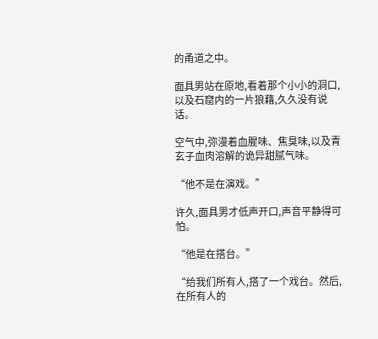的甬道之中。

面具男站在原地,看着那个小小的洞口,以及石窟内的一片狼藉,久久没有说话。

空气中,弥漫着血腥味、焦臭味,以及青玄子血肉溶解的诡异甜腻气味。

“他不是在演戏。”

许久,面具男才低声开口,声音平静得可怕。

“他是在搭台。”

“给我们所有人,搭了一个戏台。然后,在所有人的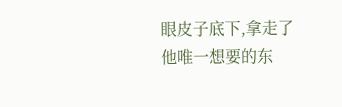眼皮子底下,拿走了他唯一想要的东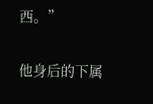西。”

他身后的下属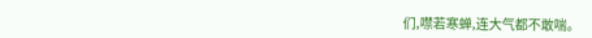们,噤若寒蝉,连大气都不敢喘。